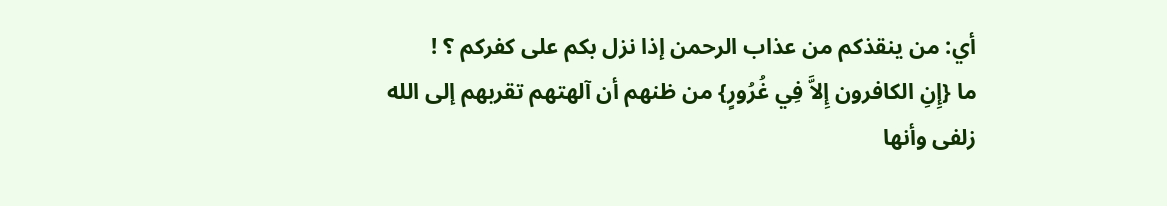أي: من ينقذكم من عذاب الرحمن إذا نزل بكم على كفركم ؟ !
ما {إِنِ الكافرون إِلاَّ فِي غُرُورٍ} من ظنهم أن آلهتهم تقربهم إلى الله زلفى وأنها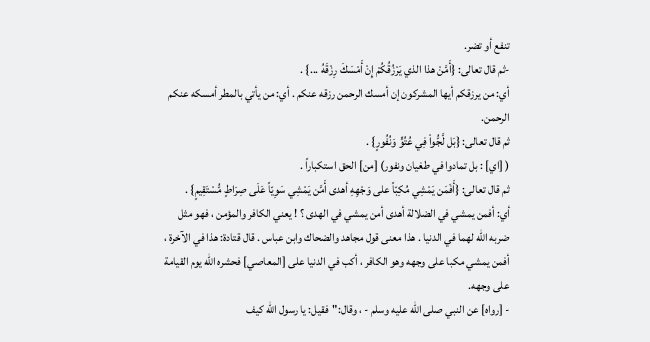تنفع أو تضر.
-ثم قال تعالى: {أَمَّنْ هذا الذي يَرْزُقُكُمْ إِنْ أَمْسَكَ رِزْقَهُ ...} .
أي: من يرزقكم أيها المشركون إن أمسك الرحمن رزقه عنكم . أي: من يأتي بالمطر أمسكه عنكم الرحمن.
ثم قال تعالى: {بَل لَّجُّواْ فِي عُتُوٍّ وَنُفُورٍ} .
( [اي] : بل تمادوا في طغيان ونفور) [من] الحق استكباراً .
ثم قال تعالى: {أَفَمَن يَمْشِي مُكِبّاً على وَجْهِهِ أهدى أَمَّن يَمْشِي سَوِيّاً عَلَى صِرَاطٍ مُّسْتَقِيمٍ} .
أي: أفمن يمشي في الضلالة أهدى أمن يمشي في الهدى ؟ ! يعني الكافر والمؤمن ، فهو مثل ضربه الله لهما في الدنيا . هذا معنى قول مجاهد والضحاك وابن عباس . قال قتادة: هذا في الآخرة ، أفمن يمشي مكبا على وجهه وهو الكافر ، أكب في الدنيا على [المعاصي] فحشره الله يوم القيامة على وجهه.
- [رواه] عن النبي صلى الله عليه وسلم - ، وقال:"فقيل: يا رسول الله كيف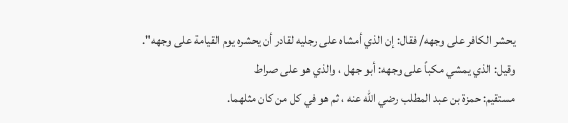يحشر الكافر على وجهه/ فقال: إن الذي أمشاه على رجليه لقادر أن يحشره يوم القيامة على وجهه".
وقيل: الذي يمشي مكباً على وجهه: أبو جهل ، والذي هو على صراط
مستقيم: حمزة بن عبد المطلب رضي الله عنه ، ثم هو في كل من كان مثلهما.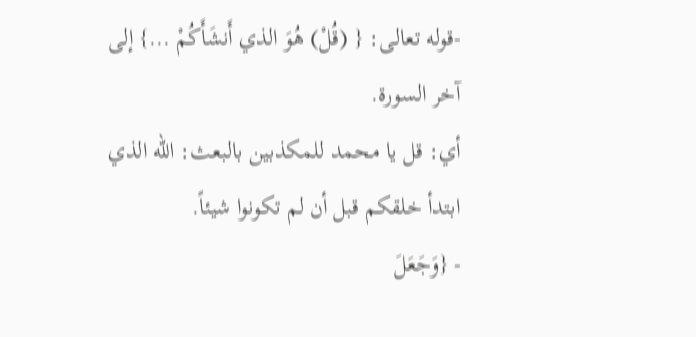-قوله تعالى: { (قُلْ) هُوَ الذي أَنشَأَكُمْ ...} إلى آخر السورة.
أي: قل يا محمد للمكذبين بالبعث: الله الذي ابتدأ خلقكم قبل أن لم تكونوا شيئاً.
- {وَجَعَلَ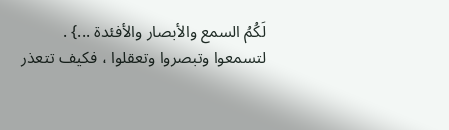لَكُمُ السمع والأبصار والأفئدة ...} .
لتسمعوا وتبصروا وتعقلوا ، فكيف تتعذر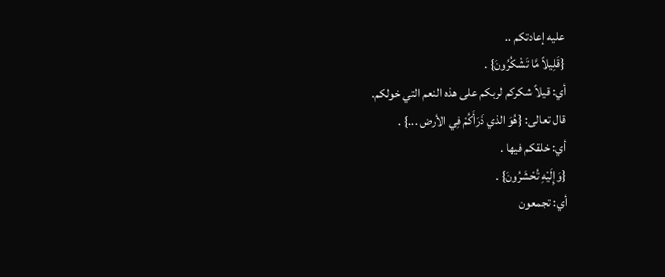عليه إعادتكم ..
{قَلِيلاً مَّا تَشْكُرُونَ} .
أي: قيلاً شكركم لربكم على هذه النعم التي خولكم.
قال تعالى: {هُوَ الذي ذَرَأَكُمْ فِي الأرض ...} .
أي: خلقكم فيها .
{وَإِلَيْهِ تُحْشَرُونَ} .
أي: تجمعون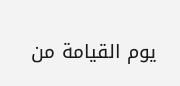يوم القيامة من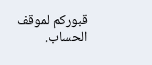قبوركم لموقف الحساب.